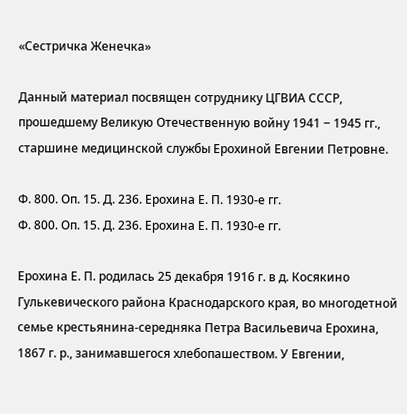«Сестричка Женечка»

Данный материал посвящен сотруднику ЦГВИА СССР, прошедшему Великую Отечественную войну 1941 ‒ 1945 гг., старшине медицинской службы Ерохиной Евгении Петровне.

Ф. 800. Оп. 15. Д. 236. Ерохина Е. П. 1930-е гг.
Ф. 800. Оп. 15. Д. 236. Ерохина Е. П. 1930-е гг.

Ерохина Е. П. родилась 25 декабря 1916 г. в д. Косякино Гулькевического района Краснодарского края, во многодетной семье крестьянина-середняка Петра Васильевича Ерохина, 1867 г. р., занимавшегося хлебопашеством. У Евгении,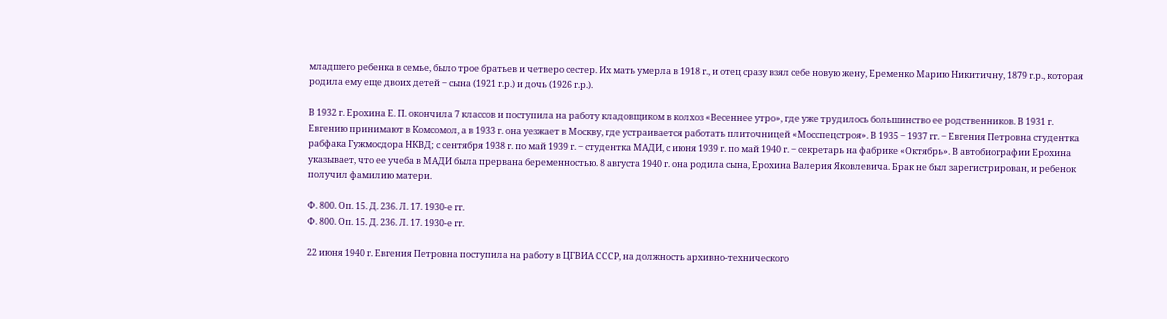младшего ребенка в семье, было трое братьев и четверо сестер. Их мать умерла в 1918 г., и отец сразу взял себе новую жену, Еременко Марию Никитичну, 1879 г.р., которая родила ему еще двоих детей ‒ сына (1921 г.р.) и дочь (1926 г.р.).

В 1932 г. Ерохина Е. П. окончила 7 классов и поступила на работу кладовщиком в колхоз «Весеннее утро», где уже трудилось большинство ее родственников. В 1931 г. Евгению принимают в Комсомол, а в 1933 г. она уезжает в Москву, где устраивается работать плиточницей «Мосспецстроя». В 1935 ‒ 1937 гг. ‒ Евгения Петровна студентка рабфака Гужмосдора НКВД; с сентября 1938 г. по май 1939 г. ‒ студентка МАДИ, с июня 1939 г. по май 1940 г. ‒ секретарь на фабрике «Октябрь». В автобиографии Ерохина указывает, что ее учеба в МАДИ была прервана беременностью. 8 августа 1940 г. она родила сына, Ерохина Валерия Яковлевича. Брак не был зарегистрирован, и ребенок получил фамилию матери.

Ф. 800. Оп. 15. Д. 236. Л. 17. 1930-е гг.
Ф. 800. Оп. 15. Д. 236. Л. 17. 1930-е гг.

22 июня 1940 г. Евгения Петровна поступила на работу в ЦГВИА СССР, на должность архивно-технического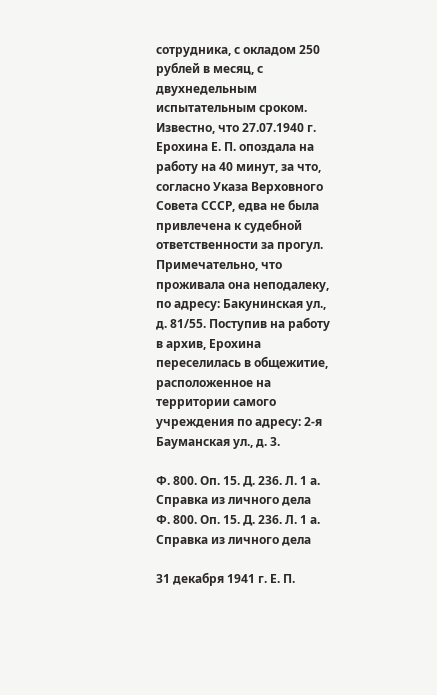сотрудника, с окладом 250 рублей в месяц, с двухнедельным испытательным сроком. Известно, что 27.07.1940 г. Ерохина Е. П. опоздала на работу на 40 минут, за что, согласно Указа Верховного Совета СССР, едва не была привлечена к судебной ответственности за прогул. Примечательно, что проживала она неподалеку, по адресу: Бакунинская ул., д. 81/55. Поступив на работу в архив, Ерохина переселилась в общежитие, расположенное на территории самого учреждения по адресу: 2-я Бауманская ул., д. 3.

Ф. 800. Оп. 15. Д. 236. Л. 1 а. Справка из личного дела
Ф. 800. Оп. 15. Д. 236. Л. 1 а. Справка из личного дела

31 декабря 1941 г. Е. П.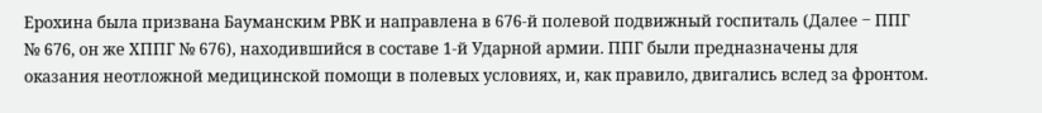Ерохина была призвана Бауманским РВК и направлена в 676-й полевой подвижный госпиталь (Далее ‒ ППГ № 676, он же ХППГ № 676), находившийся в составе 1-й Ударной армии. ППГ были предназначены для оказания неотложной медицинской помощи в полевых условиях, и, как правило, двигались вслед за фронтом.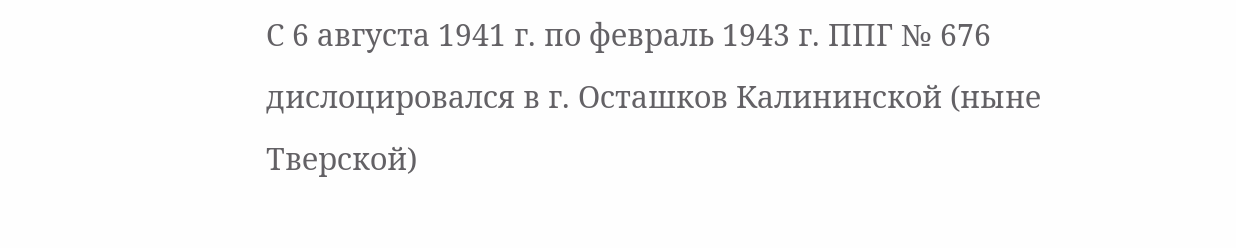С 6 августа 1941 г. по февраль 1943 г. ППГ № 676 дислоцировался в г. Осташков Калининской (ныне Тверской)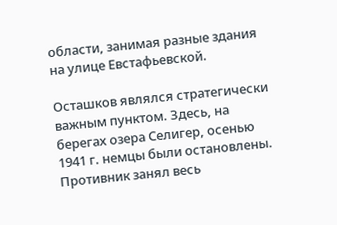области, занимая разные здания на улице Евстафьевской.

Осташков являлся стратегически важным пунктом. Здесь, на берегах озера Селигер, осенью 1941 г. немцы были остановлены. Противник занял весь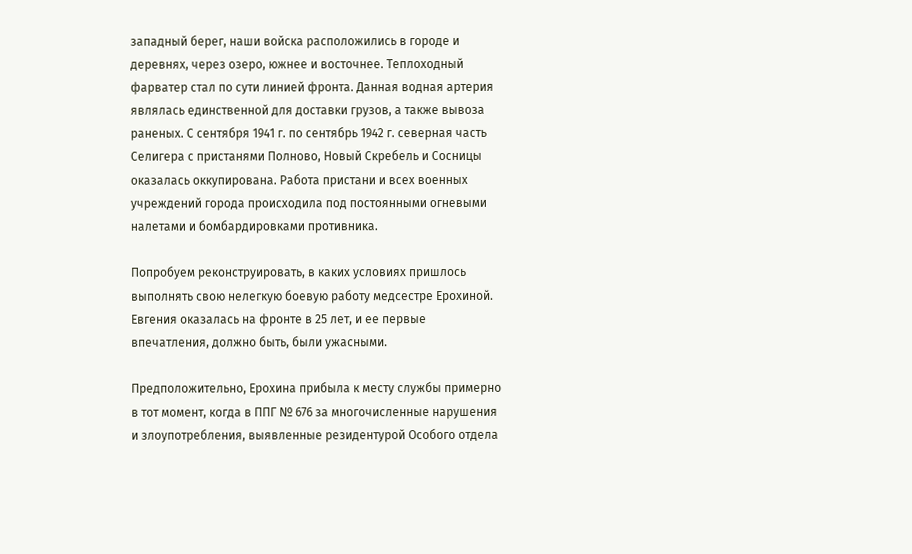западный берег, наши войска расположились в городе и деревнях, через озеро, южнее и восточнее. Теплоходный фарватер стал по сути линией фронта. Данная водная артерия являлась единственной для доставки грузов, а также вывоза раненых. С сентября 1941 г. по сентябрь 1942 г. северная часть Селигера с пристанями Полново, Новый Скребель и Сосницы оказалась оккупирована. Работа пристани и всех военных учреждений города происходила под постоянными огневыми налетами и бомбардировками противника.

Попробуем реконструировать, в каких условиях пришлось выполнять свою нелегкую боевую работу медсестре Ерохиной. Евгения оказалась на фронте в 25 лет, и ее первые впечатления, должно быть, были ужасными.

Предположительно, Ерохина прибыла к месту службы примерно в тот момент, когда в ППГ № 676 за многочисленные нарушения и злоупотребления, выявленные резидентурой Особого отдела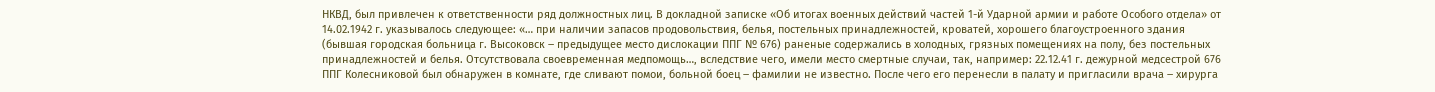НКВД, был привлечен к ответственности ряд должностных лиц. В докладной записке «Об итогах военных действий частей 1-й Ударной армии и работе Особого отдела» от 14.02.1942 г. указывалось следующее: «… при наличии запасов продовольствия, белья, постельных принадлежностей, кроватей, хорошего благоустроенного здания (бывшая городская больница г. Высоковск ‒ предыдущее место дислокации ППГ № 676) раненые содержались в холодных, грязных помещениях на полу, без постельных принадлежностей и белья. Отсутствовала своевременная медпомощь…, вследствие чего, имели место смертные случаи, так, например: 22.12.41 г. дежурной медсестрой 676 ППГ Колесниковой был обнаружен в комнате, где сливают помои, больной боец ‒ фамилии не известно. После чего его перенесли в палату и пригласили врача ‒ хирурга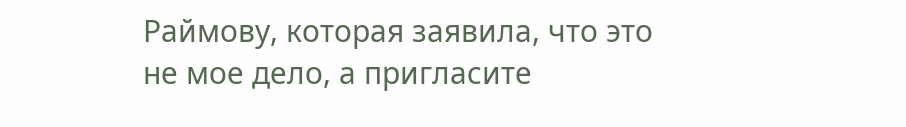Раймову, которая заявила, что это не мое дело, а пригласите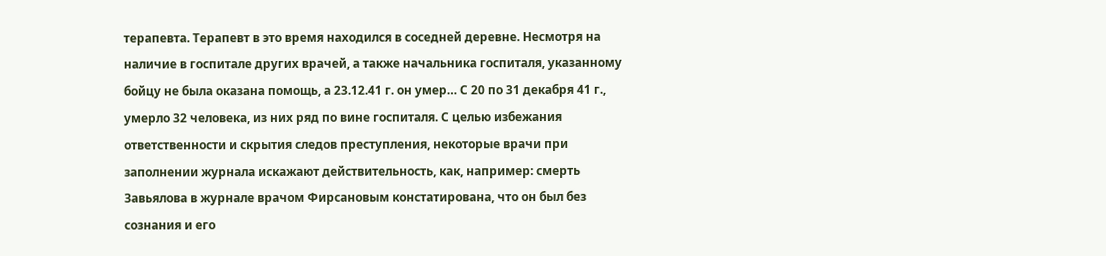терапевта. Терапевт в это время находился в соседней деревне. Несмотря на наличие в госпитале других врачей, а также начальника госпиталя, указанному бойцу не была оказана помощь, а 23.12.41 г. он умер… С 20 по 31 декабря 41 г., умерло 32 человека, из них ряд по вине госпиталя. С целью избежания ответственности и скрытия следов преступления, некоторые врачи при заполнении журнала искажают действительность, как, например: смерть Завьялова в журнале врачом Фирсановым констатирована, что он был без сознания и его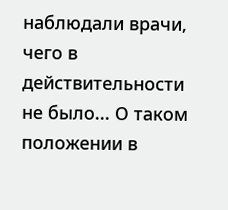наблюдали врачи, чего в действительности не было... О таком положении в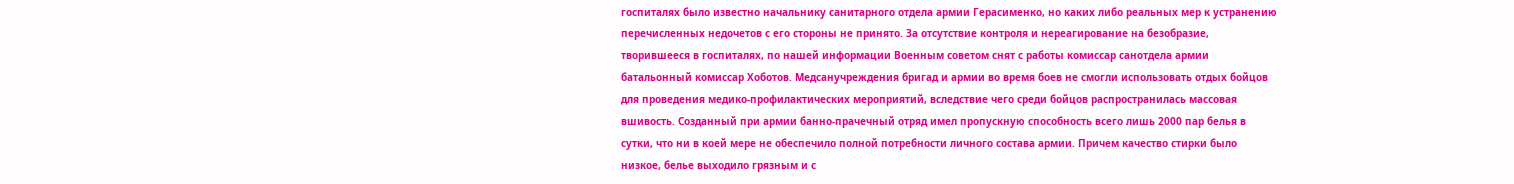госпиталях было известно начальнику санитарного отдела армии Герасименко, но каких либо реальных мер к устранению перечисленных недочетов с его стороны не принято. За отсутствие контроля и нереагирование на безобразие, творившееся в госпиталях, по нашей информации Военным советом снят с работы комиссар санотдела армии батальонный комиссар Хоботов. Медсанучреждения бригад и армии во время боев не смогли использовать отдых бойцов для проведения медико-профилактических мероприятий, вследствие чего среди бойцов распространилась массовая вшивость. Созданный при армии банно-прачечный отряд имел пропускную способность всего лишь 2000 пар белья в сутки, что ни в коей мере не обеспечило полной потребности личного состава армии. Причем качество стирки было низкое, белье выходило грязным и с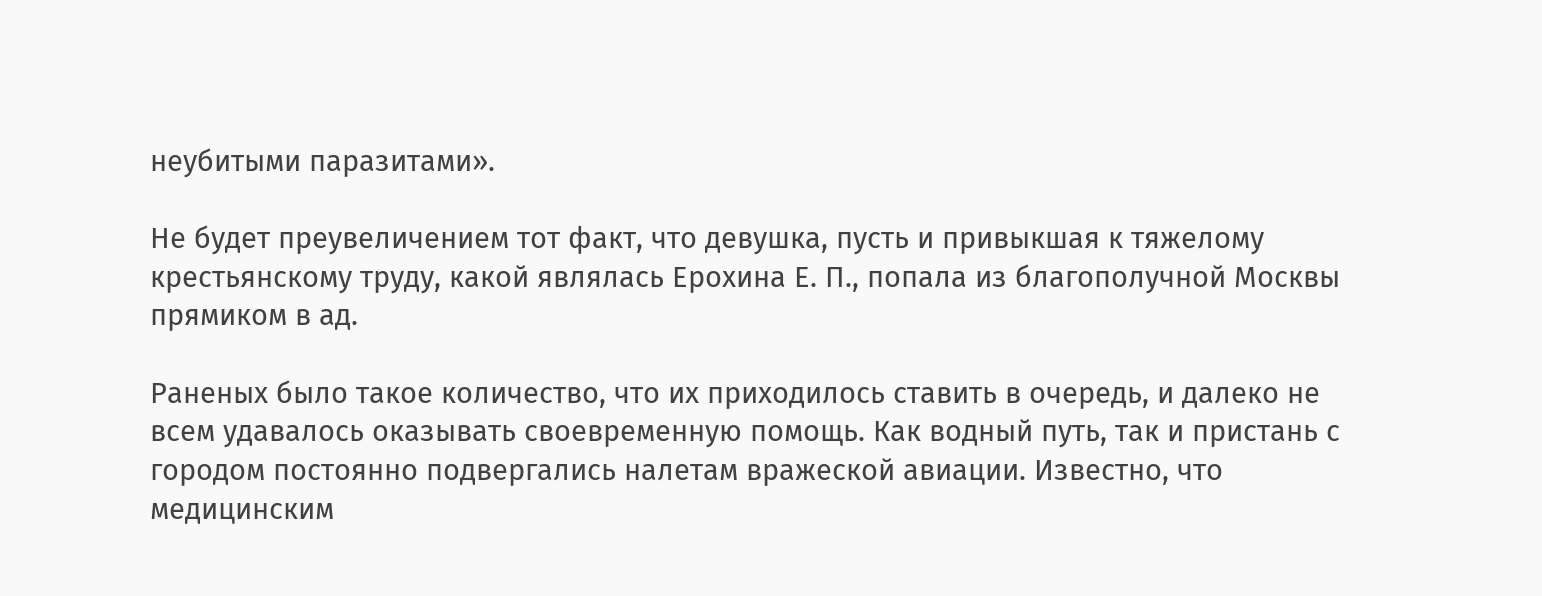неубитыми паразитами».

Не будет преувеличением тот факт, что девушка, пусть и привыкшая к тяжелому крестьянскому труду, какой являлась Ерохина Е. П., попала из благополучной Москвы прямиком в ад.

Раненых было такое количество, что их приходилось ставить в очередь, и далеко не всем удавалось оказывать своевременную помощь. Как водный путь, так и пристань с городом постоянно подвергались налетам вражеской авиации. Известно, что медицинским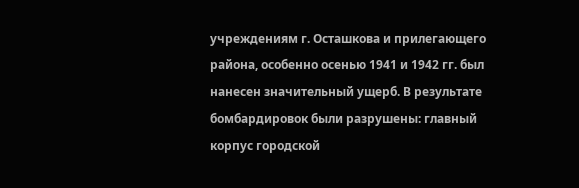учреждениям г. Осташкова и прилегающего района, особенно осенью 1941 и 1942 гг. был нанесен значительный ущерб. В результате бомбардировок были разрушены: главный корпус городской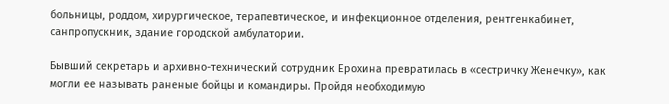больницы, роддом, хирургическое, терапевтическое, и инфекционное отделения, рентгенкабинет, санпропускник, здание городской амбулатории.

Бывший секретарь и архивно-технический сотрудник Ерохина превратилась в «сестричку Женечку», как могли ее называть раненые бойцы и командиры. Пройдя необходимую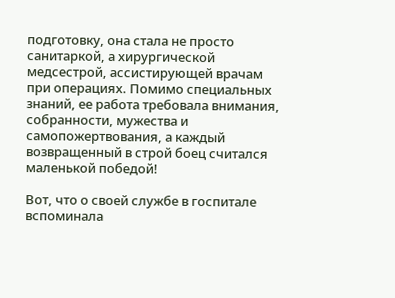подготовку, она стала не просто санитаркой, а хирургической медсестрой, ассистирующей врачам при операциях. Помимо специальных знаний, ее работа требовала внимания, собранности, мужества и самопожертвования, а каждый возвращенный в строй боец считался маленькой победой!

Вот, что о своей службе в госпитале вспоминала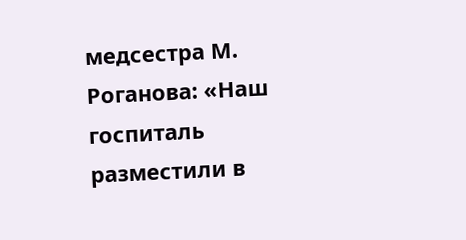медсестра М. Роганова: «Наш госпиталь разместили в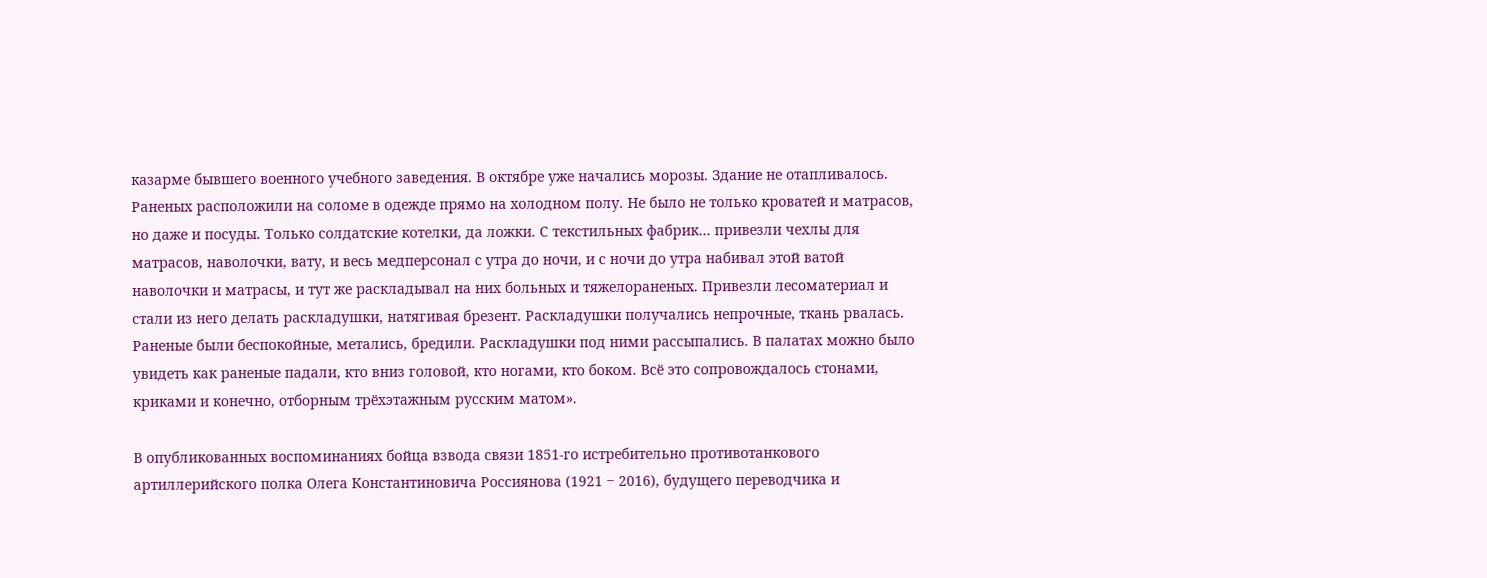казарме бывшего военного учебного заведения. В октябре уже начались морозы. Здание не отапливалось. Раненых расположили на соломе в одежде прямо на холодном полу. Не было не только кроватей и матрасов, но даже и посуды. Только солдатские котелки, да ложки. С текстильных фабрик… привезли чехлы для матрасов, наволочки, вату, и весь медперсонал с утра до ночи, и с ночи до утра набивал этой ватой наволочки и матрасы, и тут же раскладывал на них больных и тяжелораненых. Привезли лесоматериал и стали из него делать раскладушки, натягивая брезент. Раскладушки получались непрочные, ткань рвалась. Раненые были беспокойные, метались, бредили. Раскладушки под ними рассыпались. В палатах можно было увидеть как раненые падали, кто вниз головой, кто ногами, кто боком. Всё это сопровождалось стонами, криками и конечно, отборным трёхэтажным русским матом».

В опубликованных воспоминаниях бойца взвода связи 1851-го истребительно противотанкового артиллерийского полка Олега Константиновича Россиянова (1921 ‒ 2016), будущего переводчика и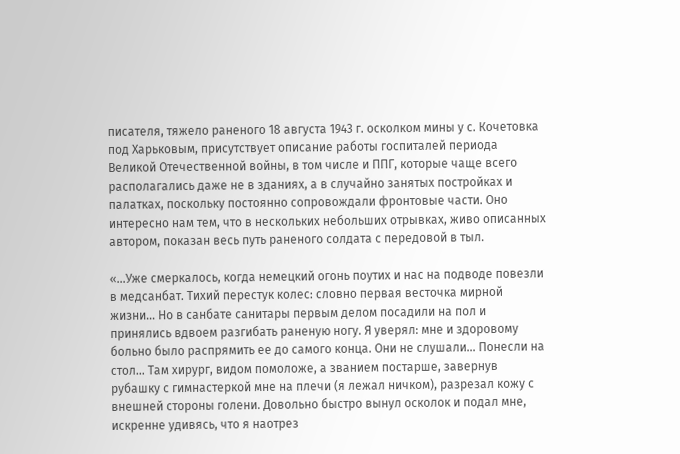писателя, тяжело раненого 18 августа 1943 г. осколком мины у с. Кочетовка под Харьковым, присутствует описание работы госпиталей периода Великой Отечественной войны, в том числе и ППГ, которые чаще всего располагались даже не в зданиях, а в случайно занятых постройках и палатках, поскольку постоянно сопровождали фронтовые части. Оно интересно нам тем, что в нескольких небольших отрывках, живо описанных автором, показан весь путь раненого солдата с передовой в тыл.

«…Уже смеркалось, когда немецкий огонь поутих и нас на подводе повезли в медсанбат. Тихий перестук колес: словно первая весточка мирной жизни… Но в санбате санитары первым делом посадили на пол и принялись вдвоем разгибать раненую ногу. Я уверял: мне и здоровому больно было распрямить ее до самого конца. Они не слушали… Понесли на стол… Там хирург, видом помоложе, а званием постарше, завернув рубашку с гимнастеркой мне на плечи (я лежал ничком), разрезал кожу с внешней стороны голени. Довольно быстро вынул осколок и подал мне, искренне удивясь, что я наотрез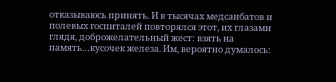отказываюсь принять. И в тысячах медсанбатов и полевых госпиталей повторялся этот, их глазами глядя, доброжелательный жест: взять на память…кусочек железа. Им, вероятно думалось: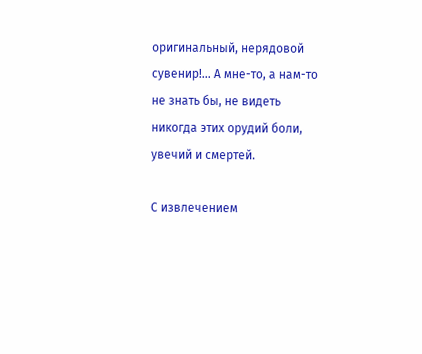оригинальный, нерядовой сувенир!... А мне-то, а нам-то не знать бы, не видеть никогда этих орудий боли, увечий и смертей.

С извлечением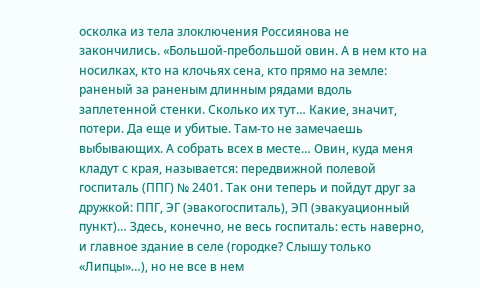осколка из тела злоключения Россиянова не закончились. «Большой-пребольшой овин. А в нем кто на носилках, кто на клочьях сена, кто прямо на земле: раненый за раненым длинным рядами вдоль заплетенной стенки. Сколько их тут… Какие, значит, потери. Да еще и убитые. Там-то не замечаешь выбывающих. А собрать всех в месте… Овин, куда меня кладут с края, называется: передвижной полевой госпиталь (ППГ) № 2401. Так они теперь и пойдут друг за дружкой: ППГ, ЭГ (эвакогоспиталь), ЭП (эвакуационный пункт)… Здесь, конечно, не весь госпиталь: есть наверно, и главное здание в селе (городке? Слышу только «Липцы»…), но не все в нем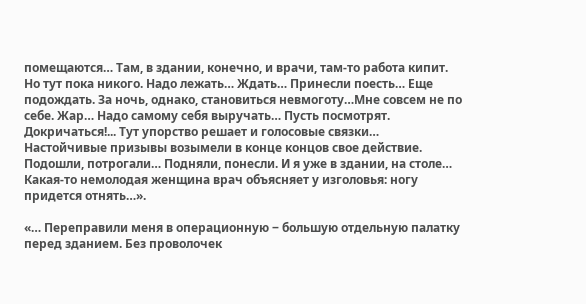помещаются… Там, в здании, конечно, и врачи, там-то работа кипит. Но тут пока никого. Надо лежать… Ждать… Принесли поесть… Еще подождать. За ночь, однако, становиться невмоготу…Мне совсем не по себе. Жар… Надо самому себя выручать… Пусть посмотрят. Докричаться!... Тут упорство решает и голосовые связки… Настойчивые призывы возымели в конце концов свое действие. Подошли, потрогали… Подняли, понесли. И я уже в здании, на столе… Какая-то немолодая женщина врач объясняет у изголовья: ногу придется отнять…».

«… Переправили меня в операционную ‒ большую отдельную палатку перед зданием. Без проволочек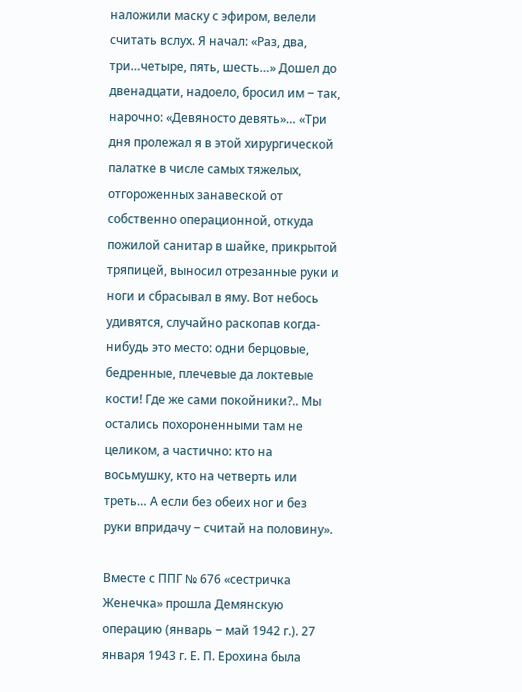наложили маску с эфиром, велели считать вслух. Я начал: «Раз, два, три…четыре, пять, шесть…» Дошел до двенадцати, надоело, бросил им ‒ так, нарочно: «Девяносто девять»… «Три дня пролежал я в этой хирургической палатке в числе самых тяжелых, отгороженных занавеской от собственно операционной, откуда пожилой санитар в шайке, прикрытой тряпицей, выносил отрезанные руки и ноги и сбрасывал в яму. Вот небось удивятся, случайно раскопав когда-нибудь это место: одни берцовые, бедренные, плечевые да локтевые кости! Где же сами покойники?.. Мы остались похороненными там не целиком, а частично: кто на восьмушку, кто на четверть или треть… А если без обеих ног и без руки впридачу ‒ считай на половину».

Вместе с ППГ № 676 «сестричка Женечка» прошла Демянскую операцию (январь ‒ май 1942 г.). 27 января 1943 г. Е. П. Ерохина была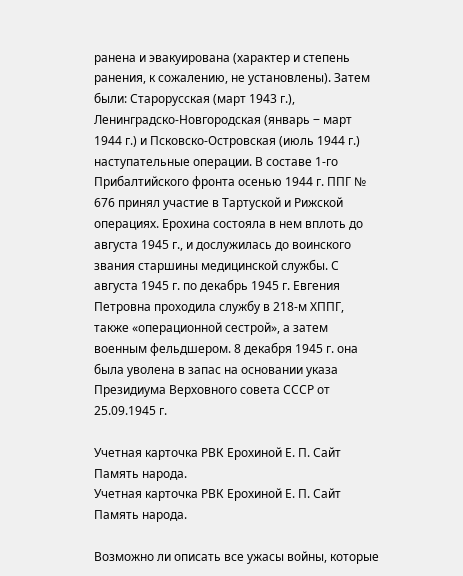ранена и эвакуирована (характер и степень ранения, к сожалению, не установлены). Затем были: Старорусская (март 1943 г.), Ленинградско-Новгородская (январь ‒ март 1944 г.) и Псковско-Островская (июль 1944 г.) наступательные операции. В составе 1-го Прибалтийского фронта осенью 1944 г. ППГ № 676 принял участие в Тартуской и Рижской операциях. Ерохина состояла в нем вплоть до августа 1945 г., и дослужилась до воинского звания старшины медицинской службы. С августа 1945 г. по декабрь 1945 г. Евгения Петровна проходила службу в 218-м ХППГ, также «операционной сестрой», а затем военным фельдшером. 8 декабря 1945 г. она была уволена в запас на основании указа Президиума Верховного совета СССР от 25.09.1945 г.

Учетная карточка РВК Ерохиной Е. П. Сайт Память народа.
Учетная карточка РВК Ерохиной Е. П. Сайт Память народа.

Возможно ли описать все ужасы войны, которые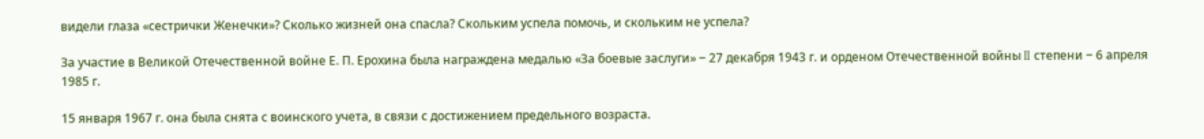видели глаза «сестрички Женечки»? Сколько жизней она спасла? Скольким успела помочь, и скольким не успела?

За участие в Великой Отечественной войне Е. П. Ерохина была награждена медалью «За боевые заслуги» ‒ 27 декабря 1943 г. и орденом Отечественной войны II степени ‒ 6 апреля 1985 г.

15 января 1967 г. она была снята с воинского учета, в связи с достижением предельного возраста.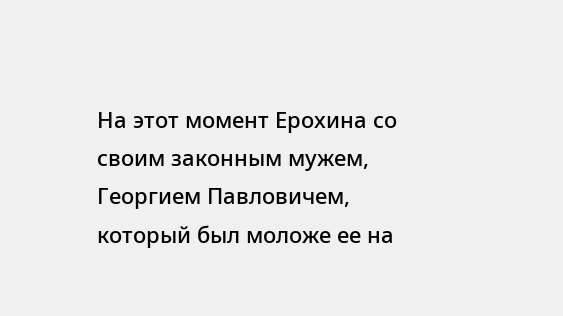На этот момент Ерохина со своим законным мужем, Георгием Павловичем, который был моложе ее на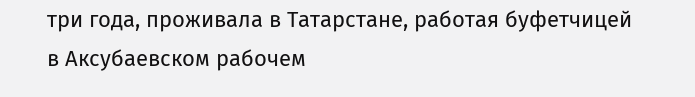три года, проживала в Татарстане, работая буфетчицей в Аксубаевском рабочем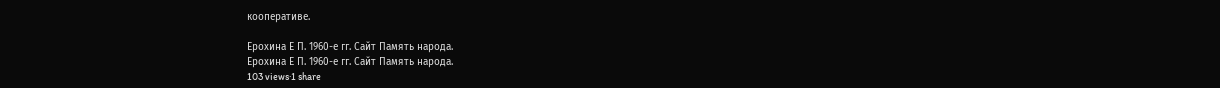кооперативе.

Ерохина Е П. 1960-е гг. Cайт Память народа.
Ерохина Е П. 1960-е гг. Cайт Память народа.
103 views·1 share